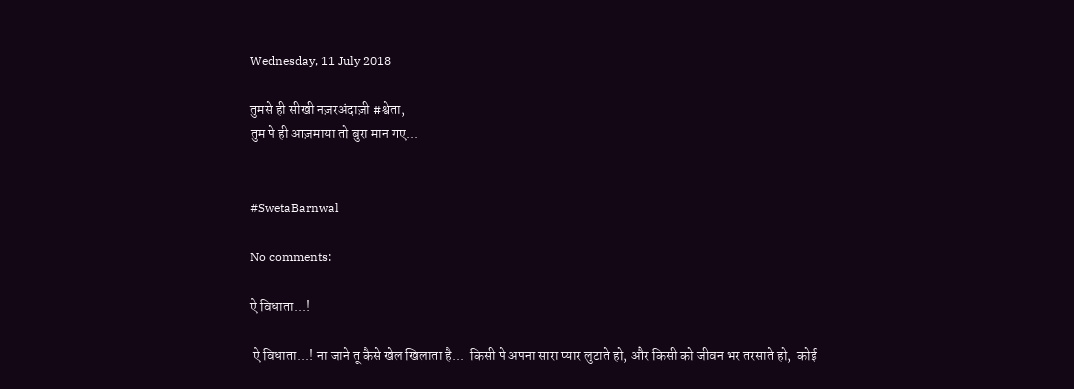Wednesday, 11 July 2018

तुमसे ही सीखी नज़रअंदाज़ी #श्वेता,
तुम पे ही आज़माया तो बुरा मान गए...


#SwetaBarnwal

No comments:

ऐ विधाता...!

 ऐ विधाता...! ना जाने तू कैसे खेल खिलाता है...  किसी पे अपना सारा प्यार लुटाते हो, और किसी को जीवन भर तरसाते हो,  कोई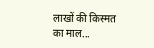लाखों की किस्मत का माल...